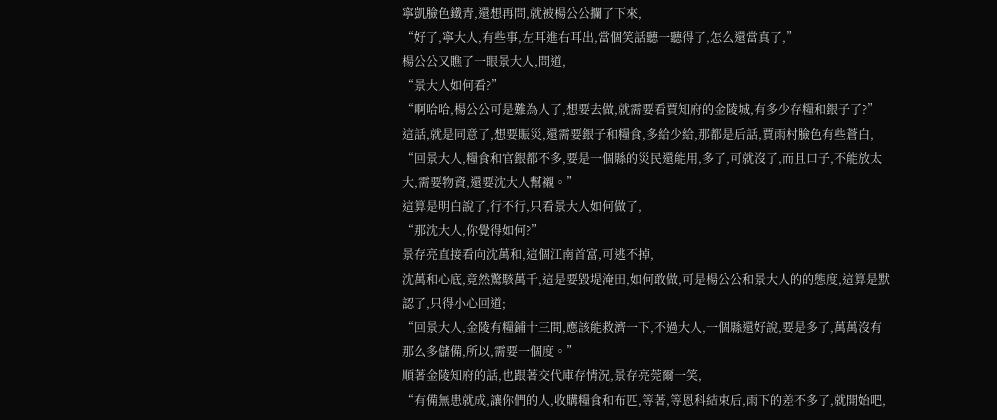寧凱臉色鐵青,還想再問,就被楊公公攔了下來,
“好了,寧大人,有些事,左耳進右耳出,當個笑話聽一聽得了,怎么還當真了,”
楊公公又瞧了一眼景大人,問道,
“景大人如何看?”
“啊哈哈,楊公公可是難為人了,想要去做,就需要看賈知府的金陵城,有多少存糧和銀子了?”
這話,就是同意了,想要賑災,還需要銀子和糧食,多給少給,那都是后話,賈雨村臉色有些蒼白,
“回景大人,糧食和官銀都不多,要是一個縣的災民還能用,多了,可就沒了,而且口子,不能放太大,需要物資,還要沈大人幫襯。”
這算是明白說了,行不行,只看景大人如何做了,
“那沈大人,你覺得如何?”
景存亮直接看向沈萬和,這個江南首富,可逃不掉,
沈萬和心底,竟然驚駭萬千,這是要毀堤淹田,如何敢做,可是楊公公和景大人的的態度,這算是默認了,只得小心回道;
“回景大人,金陵有糧鋪十三間,應該能救濟一下,不過大人,一個縣還好說,要是多了,萬萬沒有那么多儲備,所以,需要一個度。”
順著金陵知府的話,也跟著交代庫存情況,景存亮莞爾一笑,
“有備無患就成,讓你們的人,收購糧食和布匹,等著,等恩科結束后,雨下的差不多了,就開始吧,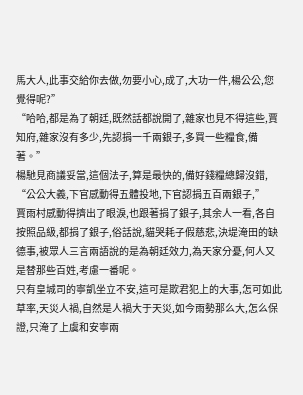馬大人,此事交給你去做,勿要小心,成了,大功一件,楊公公,您覺得呢?”
“哈哈,都是為了朝廷,既然話都說開了,雜家也見不得這些,賈知府,雜家沒有多少,先認捐一千兩銀子,多買一些糧食,備著。”
楊馳見商議妥當,這個法子,算是最快的,備好錢糧總歸沒錯,
“公公大義,下官感動得五體投地,下官認捐五百兩銀子,”
賈雨村感動得擠出了眼淚,也跟著捐了銀子,其余人一看,各自按照品級,都捐了銀子,俗話說,貓哭耗子假慈悲,決堤淹田的缺德事,被眾人三言兩語說的是為朝廷效力,為天家分憂,何人又是替那些百姓,考慮一番呢。
只有皇城司的寧凱坐立不安,這可是欺君犯上的大事,怎可如此草率,天災人禍,自然是人禍大于天災,如今雨勢那么大,怎么保證,只淹了上虞和安寧兩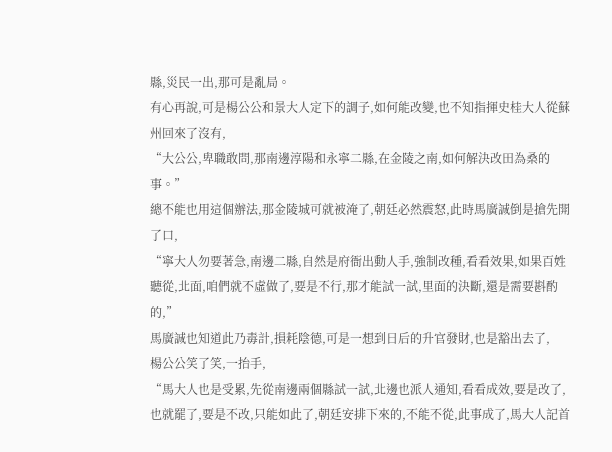縣,災民一出,那可是亂局。
有心再說,可是楊公公和景大人定下的調子,如何能改變,也不知指揮史桂大人從蘇州回來了沒有,
“大公公,卑職敢問,那南邊淳陽和永寧二縣,在金陵之南,如何解決改田為桑的事。”
總不能也用這個辦法,那金陵城可就被淹了,朝廷必然震怒,此時馬廣誠倒是搶先開了口,
“寧大人勿要著急,南邊二縣,自然是府衙出動人手,強制改種,看看效果,如果百姓聽從,北面,咱們就不虛做了,要是不行,那才能試一試,里面的決斷,還是需要斟酌的,”
馬廣誠也知道此乃毒計,損耗陰德,可是一想到日后的升官發財,也是豁出去了,
楊公公笑了笑,一抬手,
“馬大人也是受累,先從南邊兩個縣試一試,北邊也派人通知,看看成效,要是改了,也就罷了,要是不改,只能如此了,朝廷安排下來的,不能不從,此事成了,馬大人記首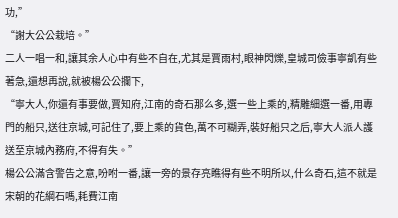功,”
“謝大公公栽培。”
二人一唱一和,讓其余人心中有些不自在,尤其是賈雨村,眼神閃爍,皇城司儉事寧凱有些著急,還想再說,就被楊公公攔下,
“寧大人,你還有事要做,賈知府,江南的奇石那么多,選一些上乘的,精雕細選一番,用專門的船只,送往京城,可記住了,要上乘的貨色,萬不可糊弄,裝好船只之后,寧大人派人護送至京城內務府,不得有失。”
楊公公滿含警告之意,吩咐一番,讓一旁的景存亮瞧得有些不明所以,什么奇石,這不就是宋朝的花綱石嗎,耗費江南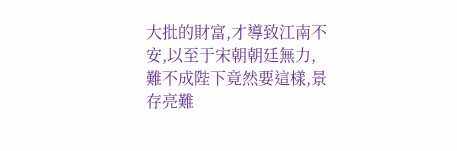大批的財富,才導致江南不安,以至于宋朝朝廷無力,
難不成陛下竟然要這樣,景存亮難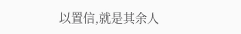以置信,就是其余人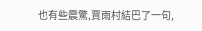也有些震驚,賈雨村結巴了一句,